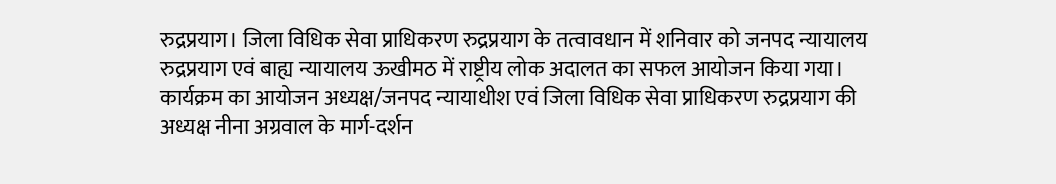रुद्रप्रयाग। जिला विधिक सेवा प्राधिकरण रुद्रप्रयाग के तत्वावधान में शनिवार को जनपद न्यायालय रुद्रप्रयाग एवं बाह्य न्यायालय ऊखीमठ में राष्ट्रीय लोक अदालत का सफल आयोजन किया गया। कार्यक्रम का आयोजन अध्यक्ष/जनपद न्यायाधीश एवं जिला विधिक सेवा प्राधिकरण रुद्रप्रयाग की अध्यक्ष नीना अग्रवाल के मार्ग-दर्शन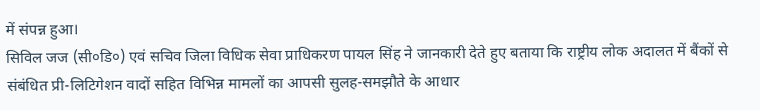में संपन्न हुआ।
सिविल जज (सी०डि०) एवं सचिव जिला विधिक सेवा प्राधिकरण पायल सिंह ने जानकारी देते हुए बताया कि राष्ट्रीय लोक अदालत में बैंकों से संबंधित प्री-लिटिगेशन वादों सहित विभिन्न मामलों का आपसी सुलह-समझौते के आधार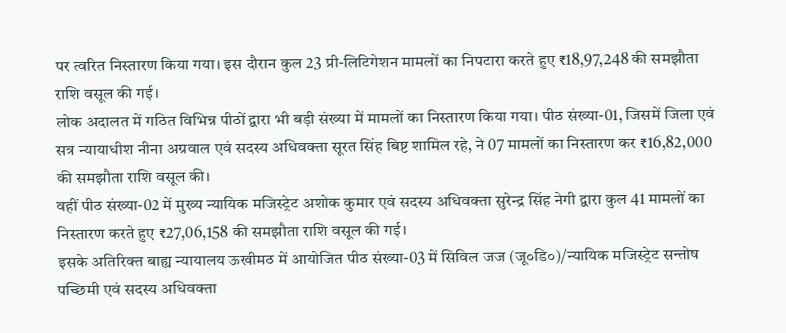पर त्वरित निस्तारण किया गया। इस दौरान कुल 23 प्री-लिटिगेशन मामलों का निपटारा करते हुए ₹18,97,248 की समझौता राशि वसूल की गई।
लोक अदालत में गठित विभिन्न पीठों द्वारा भी बड़ी संख्या में मामलों का निस्तारण किया गया। पीठ संख्या-01, जिसमें जिला एवं सत्र न्यायाधीश नीना अग्रवाल एवं सदस्य अधिवक्ता सूरत सिंह बिष्ट शामिल रहे, ने 07 मामलों का निस्तारण कर ₹16,82,000 की समझौता राशि वसूल की।
वहीं पीठ संख्या-02 में मुख्य न्यायिक मजिस्ट्रेट अशोक कुमार एवं सदस्य अधिवक्ता सुरेन्द्र सिंह नेगी द्वारा कुल 41 मामलों का निस्तारण करते हुए ₹27,06,158 की समझौता राशि वसूल की गई।
इसके अतिरिक्त बाह्य न्यायालय ऊखीमठ में आयोजित पीठ संख्या-03 में सिविल जज (जू०डि०)/न्यायिक मजिस्ट्रेट सन्तोष पच्छिमी एवं सदस्य अधिवक्ता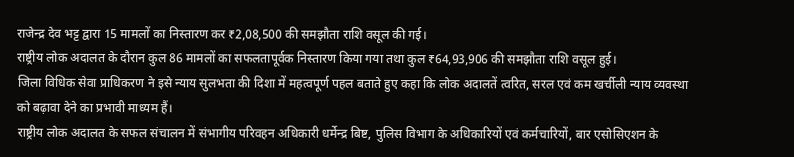राजेन्द्र देव भट्ट द्वारा 15 मामलों का निस्तारण कर ₹2,08,500 की समझौता राशि वसूल की गई।
राष्ट्रीय लोक अदालत के दौरान कुल 86 मामलों का सफलतापूर्वक निस्तारण किया गया तथा कुल ₹64,93,906 की समझौता राशि वसूल हुई।
जिला विधिक सेवा प्राधिकरण ने इसे न्याय सुलभता की दिशा में महत्वपूर्ण पहल बताते हुए कहा कि लोक अदालतें त्वरित, सरल एवं कम खर्चीली न्याय व्यवस्था को बढ़ावा देने का प्रभावी माध्यम हैं।
राष्ट्रीय लोक अदालत के सफल संचालन में संभागीय परिवहन अधिकारी धर्मेन्द्र बिष्ट, पुलिस विभाग के अधिकारियों एवं कर्मचारियों, बार एसोसिएशन के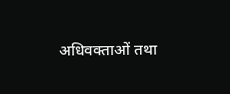अधिवक्ताओं तथा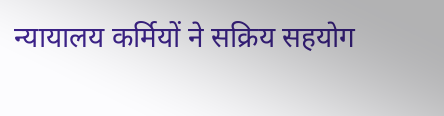न्यायालय कर्मियों ने सक्रिय सहयोग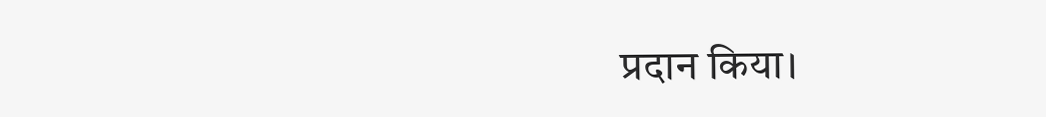प्रदान किया।